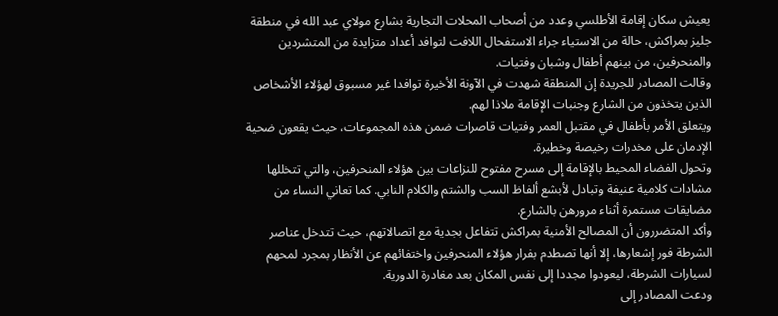يعيش سكان إقامة الأطلسي وعدد من أصحاب المحلات التجارية بشارع مولاي عبد الله في منطقة جليز بمراكش، حالة من الاستياء جراء الاستفحال اللافت لتوافد أعداد متزايدة من المتشردين والمنحرفين، من بينهم أطفال وشبان وفتيات.
وقالت المصادر للجريدة إن المنطقة شهدت في الآونة الأخيرة توافدا غير مسبوق لهؤلاء الأشخاص الذين يتخذون من الشارع وجنبات الإقامة ملاذا لهم.
ويتعلق الأمر بأطفال في مقتبل العمر وفتيات قاصرات ضمن هذه المجموعات، حيث يقعون ضحية الإدمان على مخدرات رخيصة وخطيرة.
وتحول الفضاء المحيط بالإقامة إلى مسرح مفتوح للنزاعات بين هؤلاء المنحرفين، والتي تتخللها مشادات كلامية عنيفة وتبادل لأبشع ألفاظ السب والشتم والكلام النابي. كما تعاني النساء من مضايقات مستمرة أثناء مرورهن بالشارع.
وأكد المتضررون أن المصالح الأمنية بمراكش تتفاعل بجدية مع اتصالاتهم، حيث تتدخل عناصر الشرطة فور إشعارها، إلا أنها تصطدم بفرار هؤلاء المنحرفين واختفائهم عن الأنظار بمجرد لمحهم لسيارات الشرطة، ليعودوا مجددا إلى نفس المكان بعد مغادرة الدورية.
ودعت المصادر إلى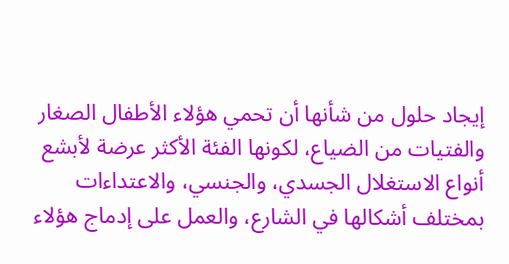إيجاد حلول من شأنها أن تحمي هؤلاء الأطفال الصغار والفتيات من الضياع، لكونها الفئة الأكثر عرضة لأبشع أنواع الاستغلال الجسدي، والجنسي، والاعتداءات بمختلف أشكالها في الشارع، والعمل على إدماج هؤلاء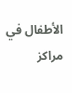الأطفال في مراكز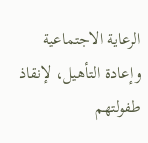الرعاية الاجتماعية وإعادة التأهيل، لإنقاذ طفولتهم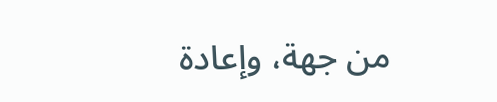من جهة، وإعادة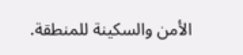الأمن والسكينة للمنطقة.